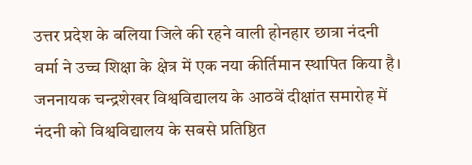उत्तर प्रदेश के बलिया जिले की रहने वाली होनहार छात्रा नंदनी वर्मा ने उच्च शिक्षा के क्षेत्र में एक नया कीर्तिमान स्थापित किया है। जननायक चन्द्रशेखर विश्वविद्यालय के आठवें दीक्षांत समारोह में नंदनी को विश्वविद्यालय के सबसे प्रतिष्ठित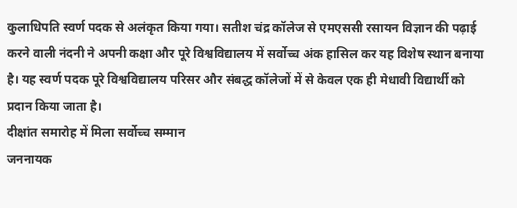कुलाधिपति स्वर्ण पदक से अलंकृत किया गया। सतीश चंद्र कॉलेज से एमएससी रसायन विज्ञान की पढ़ाई करने वाली नंदनी ने अपनी कक्षा और पूरे विश्वविद्यालय में सर्वोच्च अंक हासिल कर यह विशेष स्थान बनाया है। यह स्वर्ण पदक पूरे विश्वविद्यालय परिसर और संबद्ध कॉलेजों में से केवल एक ही मेधावी विद्यार्थी को प्रदान किया जाता है।
दीक्षांत समारोह में मिला सर्वोच्च सम्मान
जननायक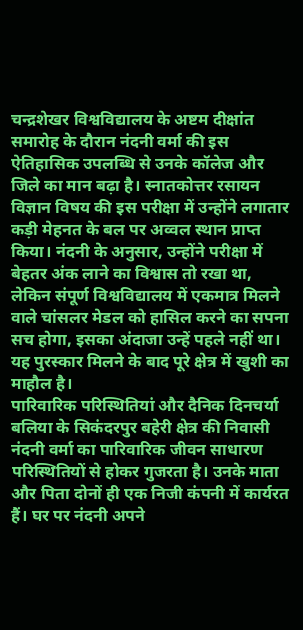चन्द्रशेखर विश्वविद्यालय के अष्टम दीक्षांत समारोह के दौरान नंदनी वर्मा की इस ऐतिहासिक उपलब्धि से उनके कॉलेज और जिले का मान बढ़ा है। स्नातकोत्तर रसायन विज्ञान विषय की इस परीक्षा में उन्होंने लगातार कड़ी मेहनत के बल पर अव्वल स्थान प्राप्त किया। नंदनी के अनुसार, उन्होंने परीक्षा में बेहतर अंक लाने का विश्वास तो रखा था, लेकिन संपूर्ण विश्वविद्यालय में एकमात्र मिलने वाले चांसलर मेडल को हासिल करने का सपना सच होगा, इसका अंदाजा उन्हें पहले नहीं था। यह पुरस्कार मिलने के बाद पूरे क्षेत्र में खुशी का माहौल है।
पारिवारिक परिस्थितियां और दैनिक दिनचर्या
बलिया के सिकंदरपुर बहेरी क्षेत्र की निवासी नंदनी वर्मा का पारिवारिक जीवन साधारण परिस्थितियों से होकर गुजरता है। उनके माता और पिता दोनों ही एक निजी कंपनी में कार्यरत हैं। घर पर नंदनी अपने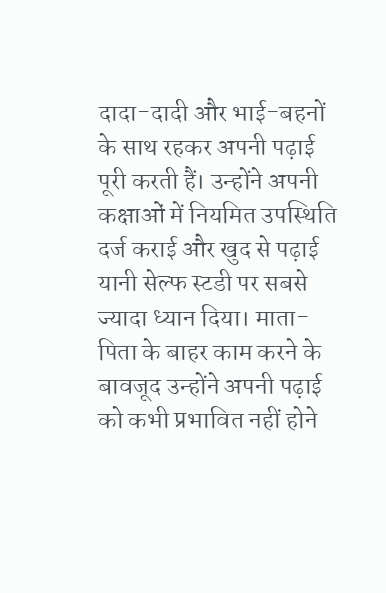दादा-दादी और भाई-बहनों के साथ रहकर अपनी पढ़ाई पूरी करती हैं। उन्होंने अपनी कक्षाओं में नियमित उपस्थिति दर्ज कराई और खुद से पढ़ाई यानी सेल्फ स्टडी पर सबसे ज्यादा ध्यान दिया। माता-पिता के बाहर काम करने के बावजूद उन्होंने अपनी पढ़ाई को कभी प्रभावित नहीं होने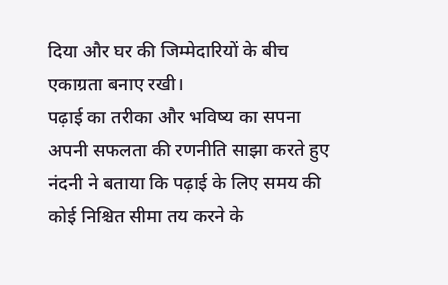दिया और घर की जिम्मेदारियों के बीच एकाग्रता बनाए रखी।
पढ़ाई का तरीका और भविष्य का सपना
अपनी सफलता की रणनीति साझा करते हुए नंदनी ने बताया कि पढ़ाई के लिए समय की कोई निश्चित सीमा तय करने के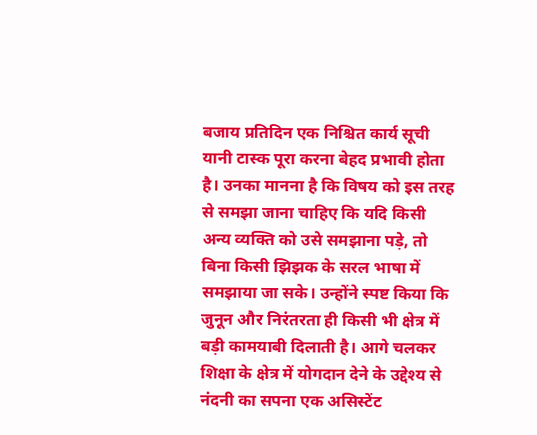बजाय प्रतिदिन एक निश्चित कार्य सूची यानी टास्क पूरा करना बेहद प्रभावी होता है। उनका मानना है कि विषय को इस तरह से समझा जाना चाहिए कि यदि किसी अन्य व्यक्ति को उसे समझाना पड़े, तो बिना किसी झिझक के सरल भाषा में समझाया जा सके। उन्होंने स्पष्ट किया कि जुनून और निरंतरता ही किसी भी क्षेत्र में बड़ी कामयाबी दिलाती है। आगे चलकर शिक्षा के क्षेत्र में योगदान देने के उद्देश्य से नंदनी का सपना एक असिस्टेंट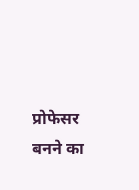प्रोफेसर बनने का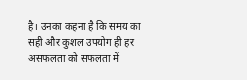है। उनका कहना है कि समय का सही और कुशल उपयोग ही हर असफलता को सफलता में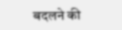बदलने की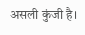असली कुंजी है।